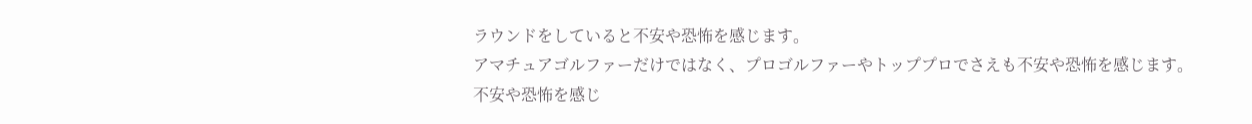ラウンドをしていると不安や恐怖を感じます。
アマチュアゴルファーだけではなく、プロゴルファーやトッププロでさえも不安や恐怖を感じます。
不安や恐怖を感じ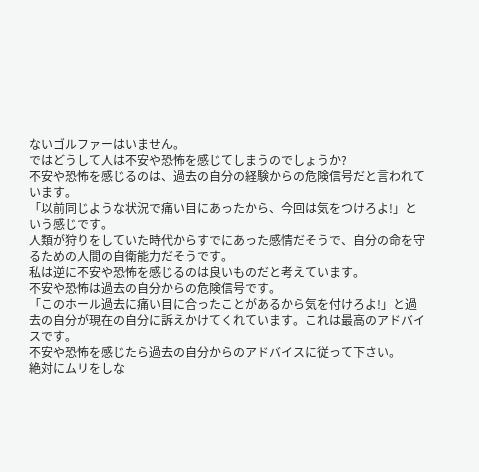ないゴルファーはいません。
ではどうして人は不安や恐怖を感じてしまうのでしょうか?
不安や恐怖を感じるのは、過去の自分の経験からの危険信号だと言われています。
「以前同じような状況で痛い目にあったから、今回は気をつけろよ!」という感じです。
人類が狩りをしていた時代からすでにあった感情だそうで、自分の命を守るための人間の自衛能力だそうです。
私は逆に不安や恐怖を感じるのは良いものだと考えています。
不安や恐怖は過去の自分からの危険信号です。
「このホール過去に痛い目に合ったことがあるから気を付けろよ!」と過去の自分が現在の自分に訴えかけてくれています。これは最高のアドバイスです。
不安や恐怖を感じたら過去の自分からのアドバイスに従って下さい。
絶対にムリをしな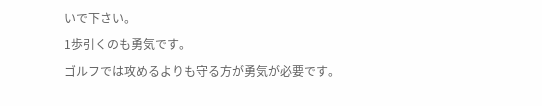いで下さい。
1歩引くのも勇気です。
ゴルフでは攻めるよりも守る方が勇気が必要です。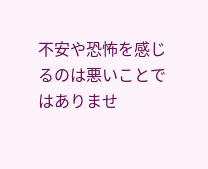不安や恐怖を感じるのは悪いことではありませ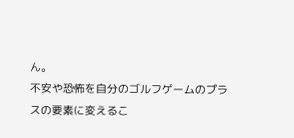ん。
不安や恐怖を自分のゴルフゲームのプラスの要素に変えるこ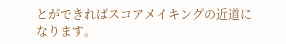とができればスコアメイキングの近道になります。